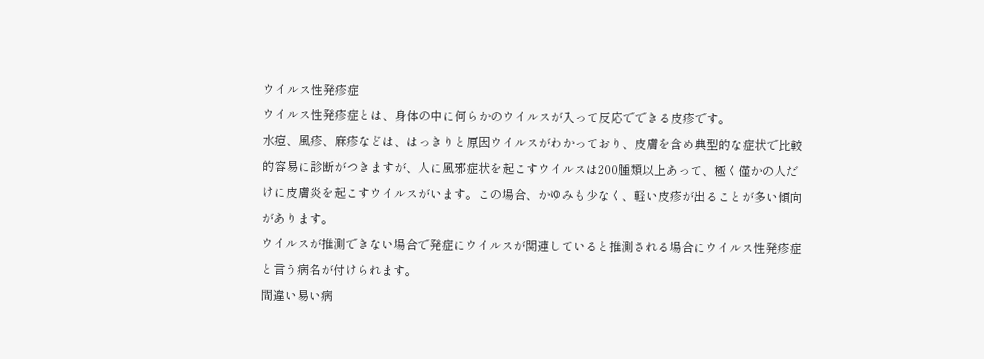ウイルス性発疹症
ウイルス性発疹症とは、身体の中に何らかのウイルスが入って反応でできる皮疹です。
水痘、風疹、麻疹などは、はっきりと原因ウイルスがわかっており、皮膚を含め典型的な症状で比較的容易に診断がつきますが、人に風邪症状を起こすウイルスは200腫類以上あって、極く僅かの人だけに皮膚炎を起こすウイルスがいます。この場合、かゆみも少なく、軽い皮疹が出ることが多い傾向があります。
ウイルスが推測できない場合で発症にウイルスが関連していると推測される場合にウイルス性発疹症と言う病名が付けられます。
間違い易い病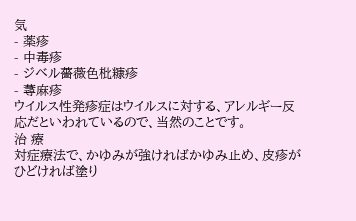気
- 薬疹
- 中毒疹
- ジベル薔薇色枇糠疹
- 蕁麻疹
ウイルス性発疹症はウイルスに対する、アレルギー反応だといわれているので、当然のことです。
治 療
対症療法で、かゆみが強ければかゆみ止め、皮疹がひどければ塗り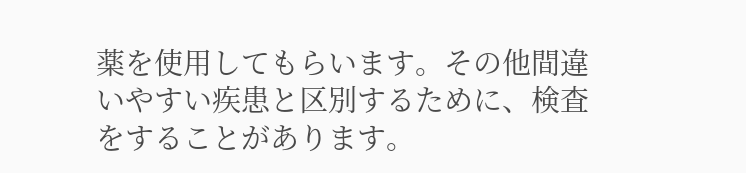薬を使用してもらいます。その他間違いやすい疾患と区別するために、検査をすることがあります。